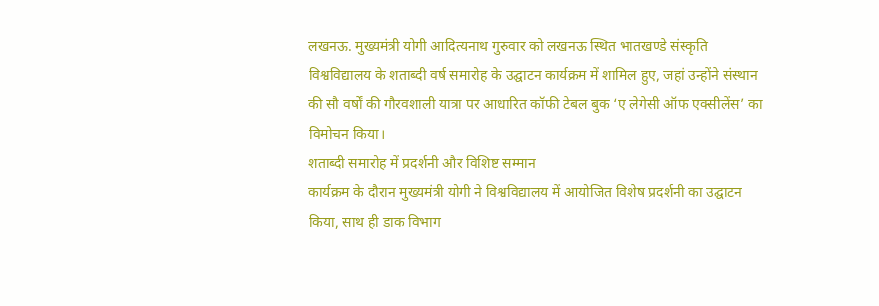लखनऊ. मुख्यमंत्री योगी आदित्यनाथ गुरुवार को लखनऊ स्थित भातखण्डे संस्कृति विश्वविद्यालय के शताब्दी वर्ष समारोह के उद्घाटन कार्यक्रम में शामिल हुए, जहां उन्होंने संस्थान की सौ वर्षों की गौरवशाली यात्रा पर आधारित कॉफी टेबल बुक ‘ए लेगेसी ऑफ एक्सीलेंस’ का विमोचन किया।
शताब्दी समारोह में प्रदर्शनी और विशिष्ट सम्मान
कार्यक्रम के दौरान मुख्यमंत्री योगी ने विश्वविद्यालय में आयोजित विशेष प्रदर्शनी का उद्घाटन किया, साथ ही डाक विभाग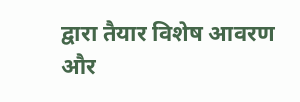द्वारा तैयार विशेष आवरण और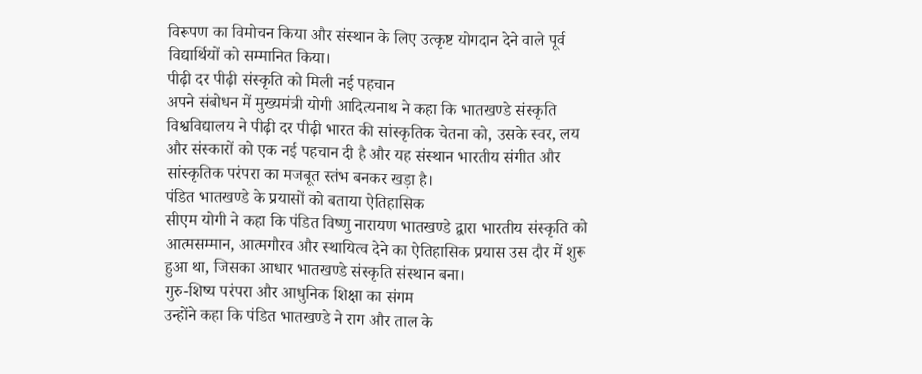विरूपण का विमोचन किया और संस्थान के लिए उत्कृष्ट योगदान देने वाले पूर्व विद्यार्थियों को सम्मानित किया।
पीढ़ी दर पीढ़ी संस्कृति को मिली नई पहचान
अपने संबोधन में मुख्यमंत्री योगी आदित्यनाथ ने कहा कि भातखण्डे संस्कृति विश्वविद्यालय ने पीढ़ी दर पीढ़ी भारत की सांस्कृतिक चेतना को, उसके स्वर, लय और संस्कारों को एक नई पहचान दी है और यह संस्थान भारतीय संगीत और सांस्कृतिक परंपरा का मजबूत स्तंभ बनकर खड़ा है।
पंडित भातखण्डे के प्रयासों को बताया ऐतिहासिक
सीएम योगी ने कहा कि पंडित विष्णु नारायण भातखण्डे द्वारा भारतीय संस्कृति को आत्मसम्मान, आत्मगौरव और स्थायित्व देने का ऐतिहासिक प्रयास उस दौर में शुरू हुआ था, जिसका आधार भातखण्डे संस्कृति संस्थान बना।
गुरु-शिष्य परंपरा और आधुनिक शिक्षा का संगम
उन्होंने कहा कि पंडित भातखण्डे ने राग और ताल के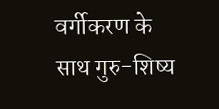वर्गीकरण के साथ गुरु-शिष्य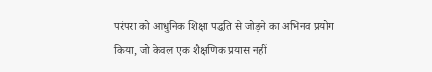परंपरा को आधुनिक शिक्षा पद्धति से जोड़ने का अभिनव प्रयोग किया, जो केवल एक शैक्षणिक प्रयास नहीं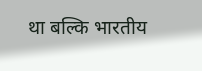था बल्कि भारतीय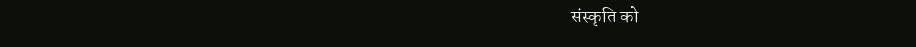संस्कृति को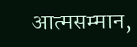आत्मसम्मान,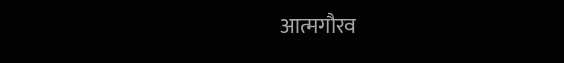आत्मगौरव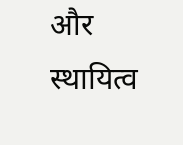और स्थायित्व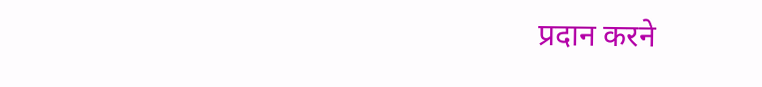प्रदान करने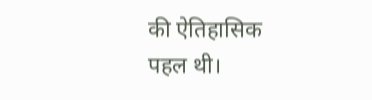की ऐतिहासिक पहल थी।